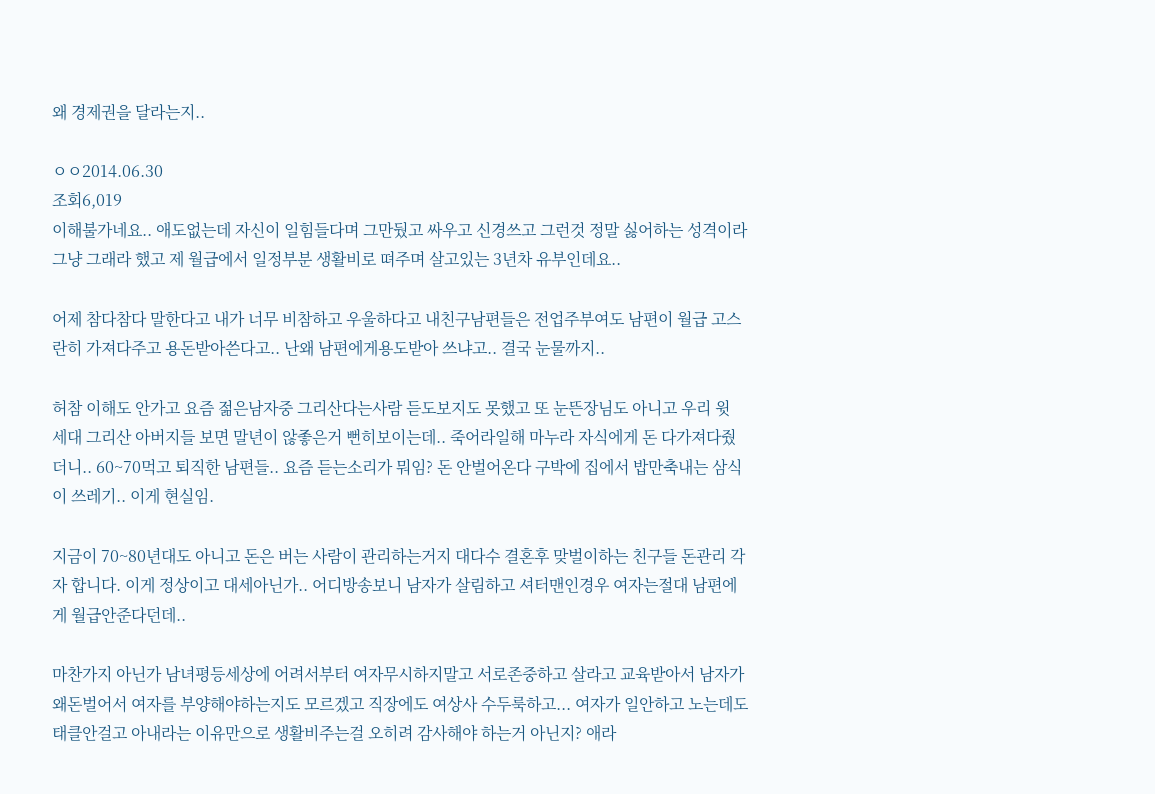왜 경제권을 달라는지..

ㅇㅇ2014.06.30
조회6,019
이해불가네요.. 애도없는데 자신이 일힘들다며 그만뒀고 싸우고 신경쓰고 그런것 정말 싫어하는 성격이라 그냥 그래라 했고 제 월급에서 일정부분 생활비로 뗘주며 살고있는 3년차 유부인데요..

어제 참다참다 말한다고 내가 너무 비참하고 우울하다고 내친구남편들은 전업주부여도 남편이 월급 고스란히 가져다주고 용돈받아쓴다고.. 난왜 남편에게용도받아 쓰냐고.. 결국 눈물까지..

허참 이해도 안가고 요즘 젊은남자중 그리산다는사람 듣도보지도 못했고 또 눈뜬장님도 아니고 우리 윗 세대 그리산 아버지들 보면 말년이 않좋은거 뻔히보이는데.. 죽어라일해 마누라 자식에게 돈 다가져다줬더니.. 60~70먹고 퇴직한 남편들.. 요즘 듣는소리가 뭐임? 돈 안벌어온다 구박에 집에서 밥만축내는 삼식이 쓰레기.. 이게 현실임.

지금이 70~80년대도 아니고 돈은 버는 사람이 관리하는거지 대다수 결혼후 맞벌이하는 친구들 돈관리 각자 합니다. 이게 정상이고 대세아닌가.. 어디방송보니 남자가 살림하고 셔터맨인경우 여자는절대 남편에게 월급안준다던데..

마찬가지 아닌가 남녀평등세상에 어려서부터 여자무시하지말고 서로존중하고 살라고 교육받아서 남자가 왜돈벌어서 여자를 부양해야하는지도 모르겠고 직장에도 여상사 수두룩하고... 여자가 일안하고 노는데도 태클안걸고 아내라는 이유만으로 생활비주는걸 오히려 감사해야 하는거 아닌지? 애라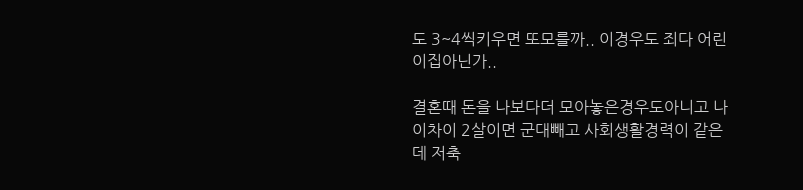도 3~4씩키우면 또모를까.. 이경우도 죄다 어린이집아닌가..

결혼때 돈을 나보다더 모아놓은경우도아니고 나이차이 2살이면 군대빼고 사회생활경력이 같은데 저축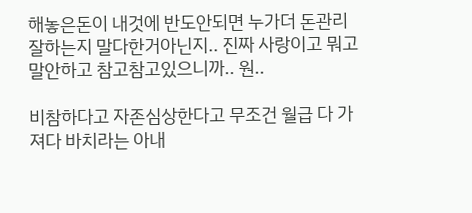해놓은돈이 내것에 반도안되면 누가더 돈관리 잘하는지 말다한거아닌지.. 진짜 사랑이고 뭐고 말안하고 참고참고있으니까.. 원..

비참하다고 자존심상한다고 무조건 월급 다 가져다 바치라는 아내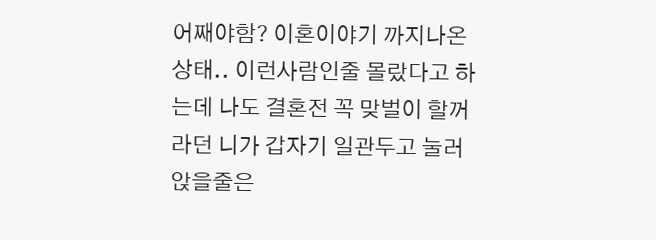어째야함? 이혼이야기 까지나온상태.. 이런사람인줄 몰랐다고 하는데 나도 결혼전 꼭 맞벌이 할꺼라던 니가 갑자기 일관두고 눌러앉을줄은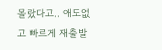몰랐다고.. 애도없고 빠르게 재출발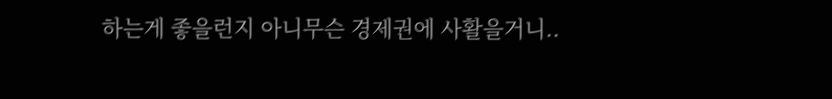하는게 좋을런지 아니무슨 경제권에 사활을거니..